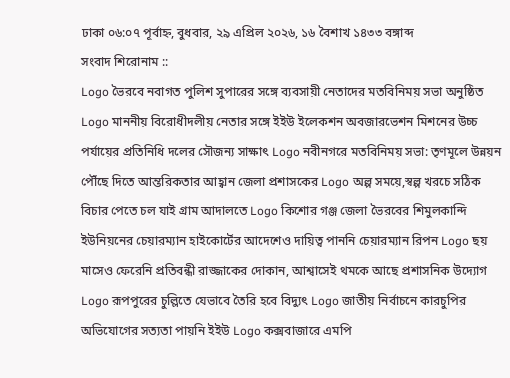ঢাকা ০৬:০৭ পূর্বাহ্ন, বুধবার, ২৯ এপ্রিল ২০২৬, ১৬ বৈশাখ ১৪৩৩ বঙ্গাব্দ
সংবাদ শিরোনাম ::
Logo ভৈরবে নবাগত পুলিশ সুপারের সঙ্গে ব্যবসায়ী নেতাদের মতবিনিময় সভা অনুষ্ঠিত Logo মাননীয় বিরোধীদলীয় নেতার সঙ্গে ইইউ ইলেকশন অবজারভেশন মিশনের উচ্চ পর্যায়ের প্রতিনিধি দলের সৌজন্য সাক্ষাৎ Logo নবীনগরে মতবিনিময় সভা: তৃণমূলে উন্নয়ন পৌঁছে দিতে আন্তরিকতার আহ্বান জেলা প্রশাসকের Logo অল্প সময়ে,স্বল্প খরচে সঠিক বিচার পেতে চল যাই গ্রাম আদালতে Logo কিশোর গঞ্জ জেলা ভৈরবের শিমুলকান্দি ইউনিয়নের চেয়ারম্যান হাইকোর্টের আদেশেও দায়িত্ব পাননি চেয়ারম্যান রিপন Logo ছয় মাসেও ফেরেনি প্রতিবন্ধী রাজ্জাকের দোকান, আশ্বাসেই থমকে আছে প্রশাসনিক উদ্যোগ Logo রূপপুরের চুল্লিতে যেভাবে তৈরি হবে বিদ্যুৎ Logo জাতীয় নির্বাচনে কারচুপির অভিযোগের সত্যতা পায়নি ইইউ Logo কক্সবাজারে এমপি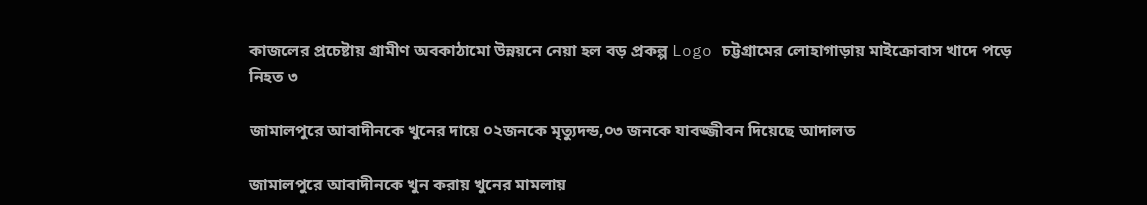কাজলের প্রচেষ্টায় গ্রামীণ অবকাঠামো উন্নয়নে নেয়া হল বড় প্রকল্প Logo চট্টগ্রামের লোহাগাড়ায় মাইক্রোবাস খাদে পড়ে নিহত ৩

জামালপুরে আবাদীনকে খুনের দায়ে ০২জনকে মৃত্যুদন্ড,০৩ জনকে যাবজ্জীবন দিয়েছে আদালত

জামালপুরে আবাদীনকে খুন করায় খুনের মামলায়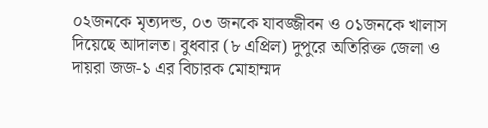০২জনকে মৃত্যদন্ড, ০৩ জনকে যাবজ্জীবন ও ০১জনকে খালাস দিয়েছে আদালত। বুধবার (৮ এপ্রিল) দুপুরে অতিরিক্ত জেলা ও দায়রা জজ-১ এর বিচারক মোহাম্মদ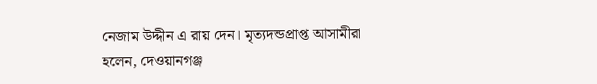নেজাম উদ্দীন এ রায় দেন। মৃত্যদন্ডপ্রাপ্ত আসামীরা হলেন, দেওয়ানগঞ্জ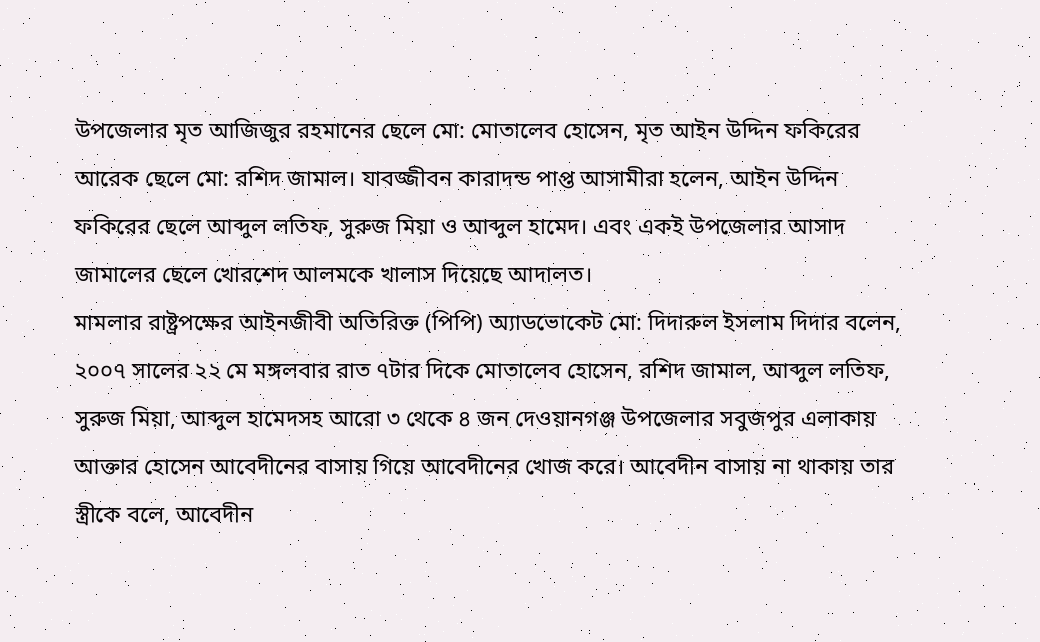উপজেলার মৃত আজিজুর রহমানের ছেলে মো: মোতালেব হোসেন, মৃত আইন উদ্দিন ফকিরের আরেক ছেলে মো: রশিদ জামাল। যাবজ্জীবন কারাদন্ড পাপ্ত আসামীরা হলেন, আইন উদ্দিন ফকিরের ছেলে আব্দুল লতিফ, সুরুজ মিয়া ও আব্দুল হামেদ। এবং একই উপজেলার আসাদ জামালের ছেলে খোরশেদ আলমকে খালাস দিয়েছে আদালত।
মামলার রাষ্ট্রপক্ষের আইনজীবী অতিরিক্ত (পিপি) অ্যাডভোকেট মো: দিদারুল ইসলাম দিদার বলেন, ২০০৭ সালের ২২ মে মঙ্গলবার রাত ৭টার দিকে মোতালেব হোসেন, রশিদ জামাল, আব্দুল লতিফ, সুরুজ মিয়া, আব্দুল হামেদসহ আরো ৩ থেকে ৪ জন দেওয়ানগঞ্জ উপজেলার সবুজপুর এলাকায় আক্তার হোসেন আবেদীনের বাসায় গিয়ে আবেদীনের খোজ করে। আবেদীন বাসায় না থাকায় তার স্ত্রীকে বলে, আবেদীন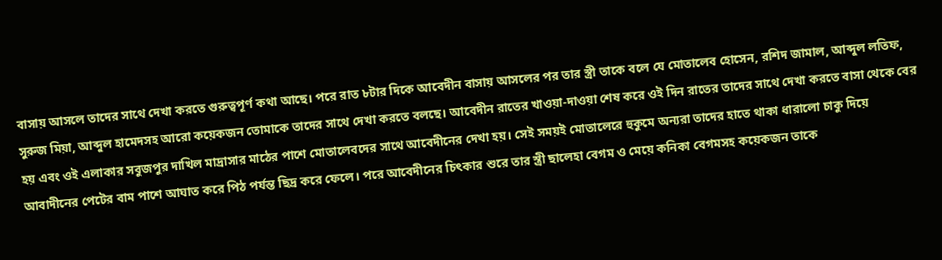বাসায় আসলে তাদের সাথে দেখা করতে গুরুত্বপূর্ণ কথা আছে। পরে রাত ৮টার দিকে আবেদীন বাসায় আসলের পর তার স্ত্রী তাকে বলে যে মোতালেব হোসেন, রশিদ জামাল, আব্দুল লতিফ, সুরুজ মিয়া, আব্দুল হামেদসহ আরো কয়েকজন তোমাকে তাদের সাথে দেখা করতে বলছে। আবেদীন রাতের খাওয়া-দাওয়া শেষ করে ওই দিন রাতের তাদের সাথে দেখা করতে বাসা থেকে বের হয় এবং ওই এলাকার সবুজপুর দাখিল মাদ্রাসার মাঠের পাশে মোতালেবদের সাথে আবেদীনের দেখা হয়। সেই সময়ই মোতালেরে হুকুমে অন্যরা তাদের হাতে থাকা ধারালো চাকু দিয়ে আবাদীনের পেটের বাম পাশে আঘাত করে পিঠ পর্যন্ত ছিদ্র করে ফেলে। পরে আবেদীনের চিৎকার শুরে তার স্ত্রী ছালেহা বেগম ও মেয়ে কনিকা বেগমসহ কয়েকজন তাকে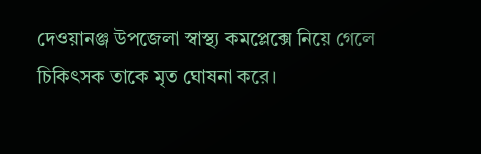দেওয়ানঞ্জ উপজেলা স্বাস্থ্য কমপ্লেক্সে নিয়ে গেলে চিকিৎসক তাকে মৃত ঘোষনা করে।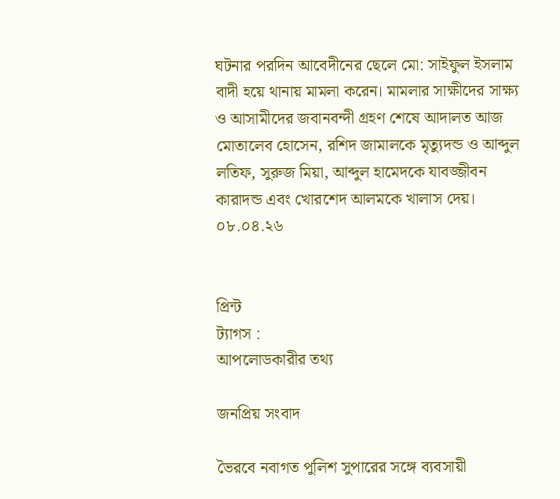ঘটনার পরদিন আবেদীনের ছেলে মো: সাইফুল ইসলাম বাদী হয়ে থানায় মামলা করেন। মামলার সাক্ষীদের সাক্ষ্য ও আসামীদের জবানবন্দী গ্রহণ শেষে আদালত আজ মোতালেব হোসেন, রশিদ জামালকে মৃত্যুদন্ড ও আব্দুল লতিফ, সুরুজ মিয়া, আব্দুল হামেদকে যাবজ্জীবন কারাদন্ড এবং খোরশেদ আলমকে খালাস দেয়।
০৮.০৪.২৬


প্রিন্ট
ট্যাগস :
আপলোডকারীর তথ্য

জনপ্রিয় সংবাদ

ভৈরবে নবাগত পুলিশ সুপারের সঙ্গে ব্যবসায়ী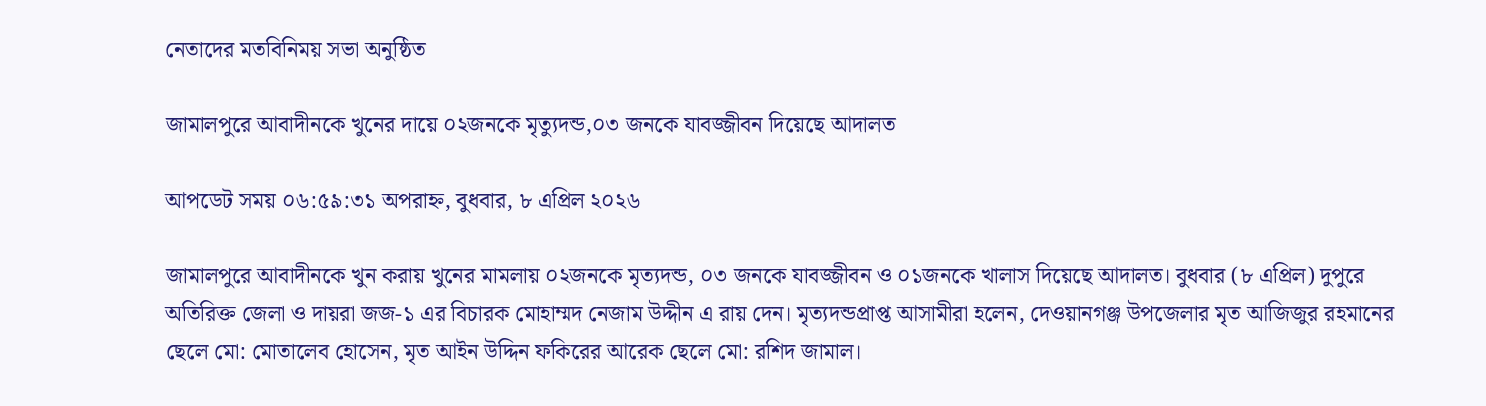নেতাদের মতবিনিময় সভা অনুষ্ঠিত

জামালপুরে আবাদীনকে খুনের দায়ে ০২জনকে মৃত্যুদন্ড,০৩ জনকে যাবজ্জীবন দিয়েছে আদালত

আপডেট সময় ০৬:৫৯:৩১ অপরাহ্ন, বুধবার, ৮ এপ্রিল ২০২৬

জামালপুরে আবাদীনকে খুন করায় খুনের মামলায় ০২জনকে মৃত্যদন্ড, ০৩ জনকে যাবজ্জীবন ও ০১জনকে খালাস দিয়েছে আদালত। বুধবার (৮ এপ্রিল) দুপুরে অতিরিক্ত জেলা ও দায়রা জজ-১ এর বিচারক মোহাম্মদ নেজাম উদ্দীন এ রায় দেন। মৃত্যদন্ডপ্রাপ্ত আসামীরা হলেন, দেওয়ানগঞ্জ উপজেলার মৃত আজিজুর রহমানের ছেলে মো: মোতালেব হোসেন, মৃত আইন উদ্দিন ফকিরের আরেক ছেলে মো: রশিদ জামাল।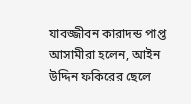যাবজ্জীবন কারাদন্ড পাপ্ত আসামীরা হলেন, আইন উদ্দিন ফকিরের ছেলে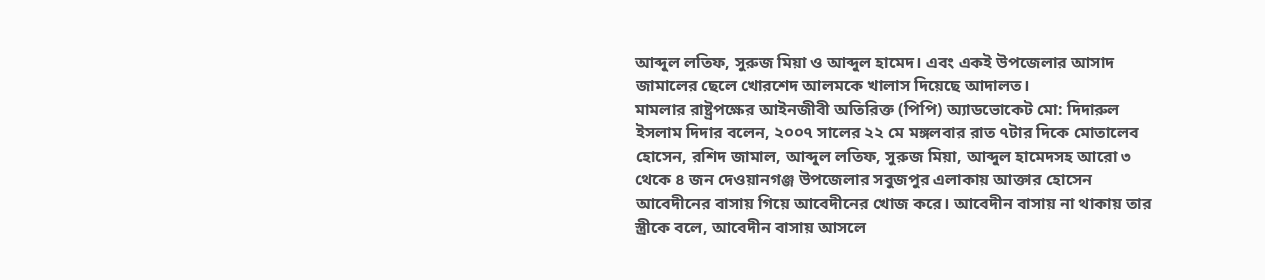আব্দুল লতিফ, সুরুজ মিয়া ও আব্দুল হামেদ। এবং একই উপজেলার আসাদ জামালের ছেলে খোরশেদ আলমকে খালাস দিয়েছে আদালত।
মামলার রাষ্ট্রপক্ষের আইনজীবী অতিরিক্ত (পিপি) অ্যাডভোকেট মো: দিদারুল ইসলাম দিদার বলেন, ২০০৭ সালের ২২ মে মঙ্গলবার রাত ৭টার দিকে মোতালেব হোসেন, রশিদ জামাল, আব্দুল লতিফ, সুরুজ মিয়া, আব্দুল হামেদসহ আরো ৩ থেকে ৪ জন দেওয়ানগঞ্জ উপজেলার সবুজপুর এলাকায় আক্তার হোসেন আবেদীনের বাসায় গিয়ে আবেদীনের খোজ করে। আবেদীন বাসায় না থাকায় তার স্ত্রীকে বলে, আবেদীন বাসায় আসলে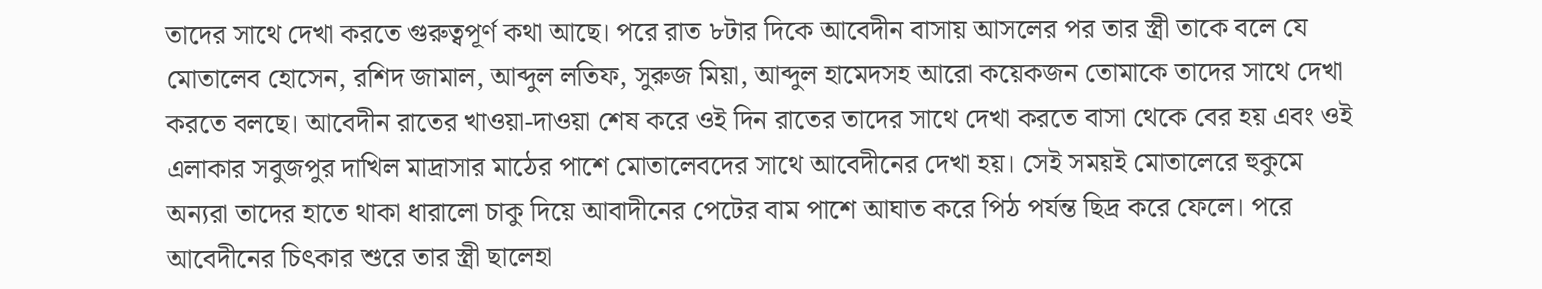তাদের সাথে দেখা করতে গুরুত্বপূর্ণ কথা আছে। পরে রাত ৮টার দিকে আবেদীন বাসায় আসলের পর তার স্ত্রী তাকে বলে যে মোতালেব হোসেন, রশিদ জামাল, আব্দুল লতিফ, সুরুজ মিয়া, আব্দুল হামেদসহ আরো কয়েকজন তোমাকে তাদের সাথে দেখা করতে বলছে। আবেদীন রাতের খাওয়া-দাওয়া শেষ করে ওই দিন রাতের তাদের সাথে দেখা করতে বাসা থেকে বের হয় এবং ওই এলাকার সবুজপুর দাখিল মাদ্রাসার মাঠের পাশে মোতালেবদের সাথে আবেদীনের দেখা হয়। সেই সময়ই মোতালেরে হুকুমে অন্যরা তাদের হাতে থাকা ধারালো চাকু দিয়ে আবাদীনের পেটের বাম পাশে আঘাত করে পিঠ পর্যন্ত ছিদ্র করে ফেলে। পরে আবেদীনের চিৎকার শুরে তার স্ত্রী ছালেহা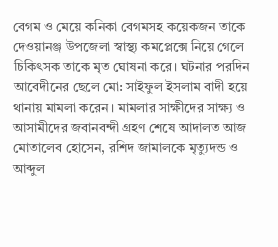বেগম ও মেয়ে কনিকা বেগমসহ কয়েকজন তাকে দেওয়ানঞ্জ উপজেলা স্বাস্থ্য কমপ্লেক্সে নিয়ে গেলে চিকিৎসক তাকে মৃত ঘোষনা করে। ঘটনার পরদিন আবেদীনের ছেলে মো: সাইফুল ইসলাম বাদী হয়ে থানায় মামলা করেন। মামলার সাক্ষীদের সাক্ষ্য ও আসামীদের জবানবন্দী গ্রহণ শেষে আদালত আজ মোতালেব হোসেন, রশিদ জামালকে মৃত্যুদন্ড ও আব্দুল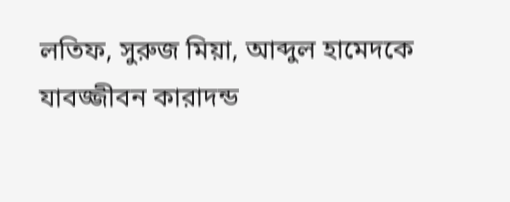লতিফ, সুরুজ মিয়া, আব্দুল হামেদকে যাবজ্জীবন কারাদন্ড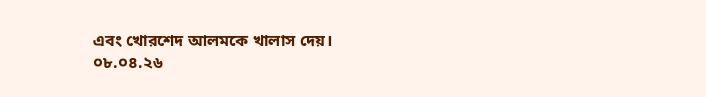এবং খোরশেদ আলমকে খালাস দেয়।
০৮.০৪.২৬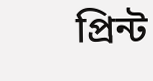প্রিন্ট